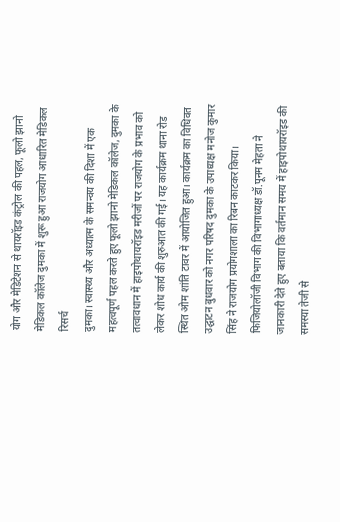योग और मेडिटेशन से थायरॉइड कंट्रोल की पहल, फूलो झानो मेडिकल कॉलेज दुमका में शुरू हुआ राजयोग आधारित मेडिकल रिसर्च
दुमका। स्वास्थ्य और अध्यात्म के समन्वय की दिशा में एक महत्वपूर्ण पहल करते हुए फूलो झानो मेडिकल कॉलेज, दुमका के तत्वावधान में हाइपोथायरॉइड मरीजों पर राजयोग के प्रभाव को लेकर शोध कार्य की शुरुआत की गई। यह कार्यक्रम थाना रोड स्थित ओम शांति टावर में आयोजित हुआ। कार्यक्रम का विधिवत उद्घाटन बुधवार को नगर परिषद दुमका के उपाध्यक्ष मनोज कुमार सिंह ने राजयोग प्रयोगशाला का रिबन काटकर किया। फिजियोलॉजी विभाग की विभागाध्यक्ष डॉ.पूनम मेहता ने जानकारी देते हुए बताया कि वर्तमान समय में हाइपोथायरॉइड की समस्या तेजी से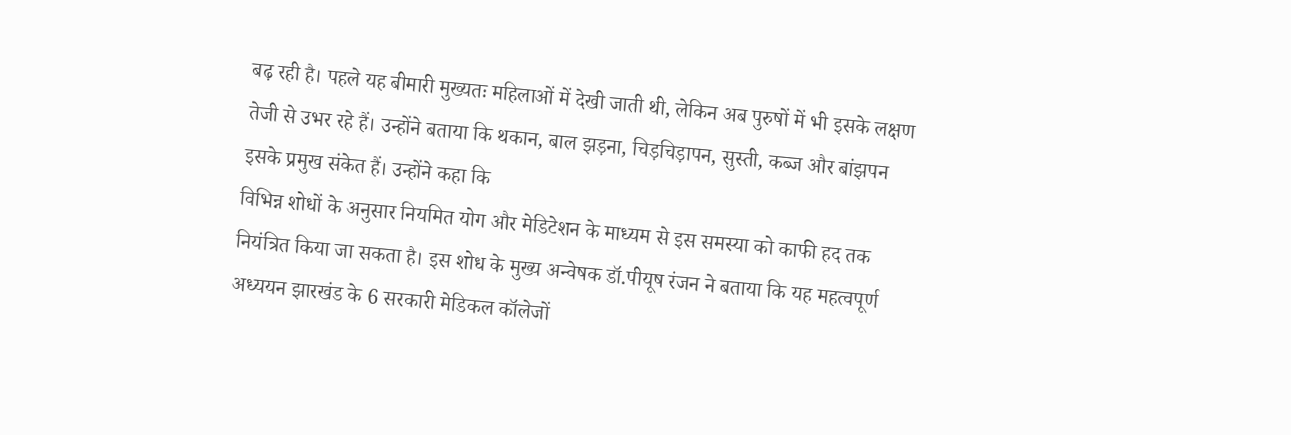बढ़ रही है। पहले यह बीमारी मुख्यतः महिलाओं में देखी जाती थी, लेकिन अब पुरुषों में भी इसके लक्षण तेजी से उभर रहे हैं। उन्होंने बताया कि थकान, बाल झड़ना, चिड़चिड़ापन, सुस्ती, कब्ज और बांझपन इसके प्रमुख संकेत हैं। उन्होंने कहा कि
विभिन्न शोधों के अनुसार नियमित योग और मेडिटेशन के माध्यम से इस समस्या को काफी हद तक नियंत्रित किया जा सकता है। इस शोध के मुख्य अन्वेषक डॉ.पीयूष रंजन ने बताया कि यह महत्वपूर्ण अध्ययन झारखंड के 6 सरकारी मेडिकल कॉलेजों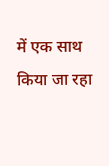में एक साथ किया जा रहा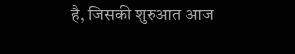है, जिसकी शुरुआत आज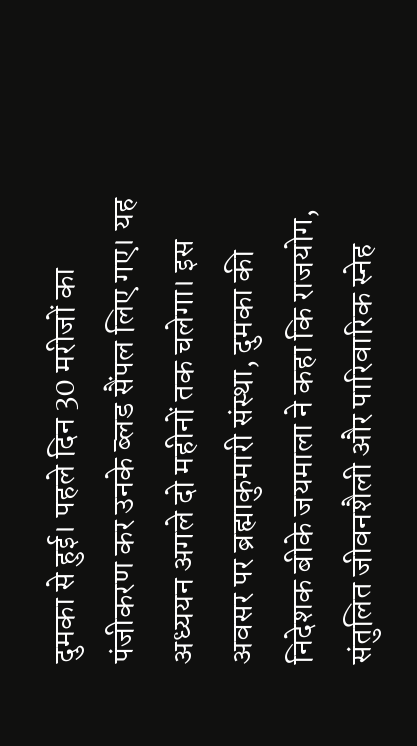दुमका से हुई। पहले दिन 30 मरीजों का पंजीकरण कर उनके ब्लड सैंपल लिए गए। यह अध्ययन अगले दो महीनों तक चलेगा। इस अवसर पर ब्रह्माकुमारी संस्था, दुमका की निदेशक बीके जयमाला ने कहा कि राजयोग, संतुलित जीवनशैली और पारिवारिक स्नेह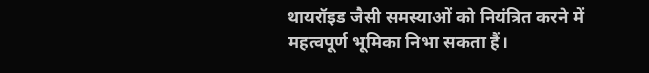थायरॉइड जैसी समस्याओं को नियंत्रित करने में महत्वपूर्ण भूमिका निभा सकता हैं।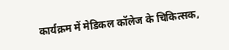कार्यक्रम में मेडिकल कॉलेज के चिकित्सक,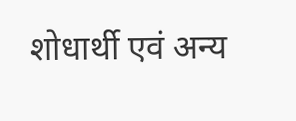शोधार्थी एवं अन्य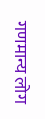गणमान्य लोग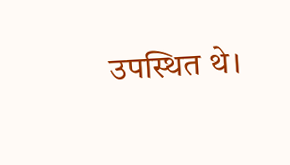उपस्थित थे।